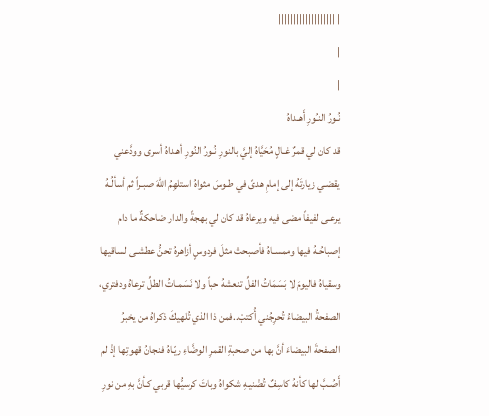| |||||||||||||||||||
|
|
نُـورُ النـُورِ أَهـداهُ
قد كان لي قمرٌ غـالٍ مُحَيَّاهُ إليَّ بالنورِ نُـورُ النُورِ أهـداهُ أسرى وودَّعني يقضـي زيارتَهُ إلى إمامِ هدىً في طـوسَ مثواهُ استلهِمُ اللهَ صبـراً ثم أسألُـهُ يرعـى لفيفاً مضى فيه ويرعاهُ قد كان لي بهجةً والدار ضاحكةٌ ما دام إصباحُـهُ فيها وممسـاهُ فأصبحتْ مثلَ فردوسٍ أزاهرهُ تحنُّ عطشـى لساقيها وسقياهُ فاليومَ لا بَسَمَاتُ الفلِّ تنعشهُ حباً ولا نَسَمـاتُ الطلِّ ترعاهُ ودفتري، الصفحةُ البيضاءُ تُحرِجُني أُكتبْ..فمن ذا الذي تُلهيكَ ذكراهُ من يخبرُ الصفحةَ البيضاءَ أنَّ بها من صحبةِ القمرِ الوضَّاءِ ريّـاهُ فنجانُ قهوتِها إذْ لم أَصُـبَّ لها كأنهُ كاسِفٌ تُضْنيـهِ شكواهُ وباتَ كرسيُّها قربي كـأنَّ بهِ من نورِ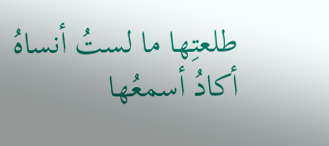طلعتِها ما لستُ أنساهُ
أكادُ أسمعُها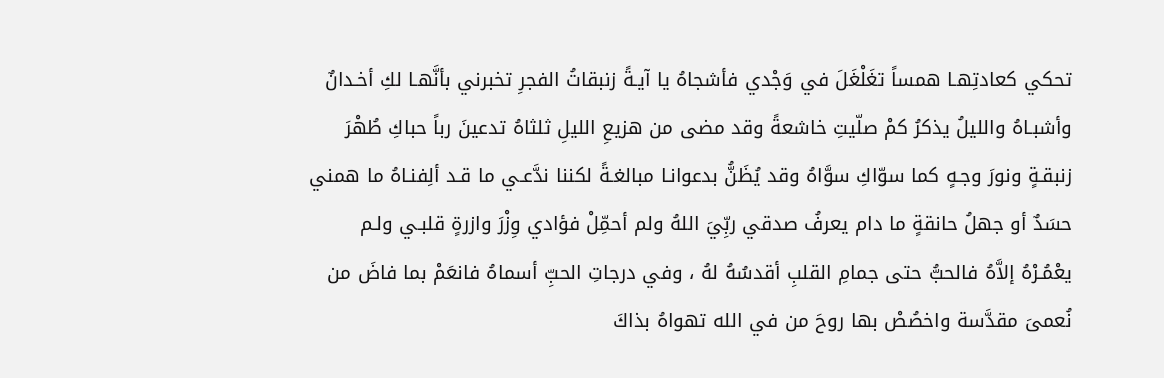تحكي كعادتِهـا همساً تغَلْغَلَ في وَجْدي فأشجاهُ يا آيـةً زنبقاتُ الفجرِ تخبرني بأنَّهـا لكِ أخـدانٌ وأشبـاهُ والليلُ يذكرُ كمْ صلّيتِ خاشعةً وقد مضى من هزيعِ الليلِ ثلثاهُ تدعينَ رباً حباكِ طُهْرَ زنبقـةٍ ونورَ وجـهٍ كما سوّاكِ سوَّاهُ وقد يُظَنُّ بدعوانـا مبالغـةً لكننا ندَّعـي ما قـد ألِفنـاهُ ما همني حسَدٌ أو جهلُ حانقةٍ ما دام يعرفُ صدقي ربِّيَ اللهُ ولم أحمِّلْ فؤادي وِزْرَ وازرةٍ قلبـي ولـم يعْمُـرْهُ إلاَّهُ فالحبُّ حتى جمامِ القلبِ أقدسُهُ لهُ ، وفي درجاتِ الحبِّ أسماهُ فانعَمْ بما فاضَ من نُعمىَ مقدَّسة واخصُصْ بها روحَ من في الله تهواهُ بذاكَ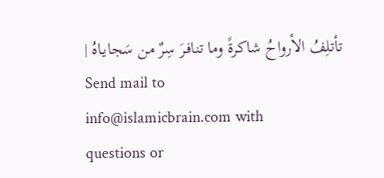تأتلِفُ الأرواحُ شاكرةً وما تنافـرَ سِرٌ من سَجايـاهُ |
Send mail to
info@islamicbrain.com with
questions or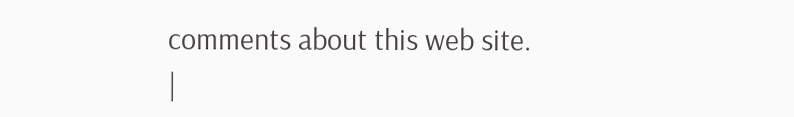comments about this web site.
|